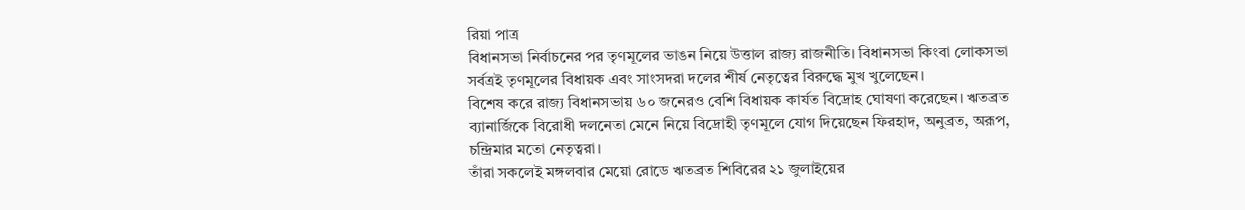রিয়া পাত্র
বিধানসভা নির্বাচনের পর তৃণমূলের ভাঙন নিয়ে উত্তাল রাজ্য রাজনীতি। বিধানসভা কিংবা লোকসভা সর্বত্রই তৃণমূলের বিধায়ক এবং সাংসদরা দলের শীর্ষ নেতৃত্বের বিরুদ্ধে মুখ খুলেছেন।
বিশেষ করে রাজ্য বিধানসভায় ৬০ জনেরও বেশি বিধায়ক কার্যত বিদ্রোহ ঘোষণা করেছেন। ঋতব্রত ব্যানার্জিকে বিরোধী দলনেতা মেনে নিয়ে বিদ্রোহী তৃণমূলে যোগ দিয়েছেন ফিরহাদ, অনুব্রত, অরূপ, চন্দ্রিমার মতো নেতৃত্বরা।
তাঁরা সকলেই মঙ্গলবার মেয়ো রোডে ঋতব্রত শিবিরের ২১ জুলাইয়ের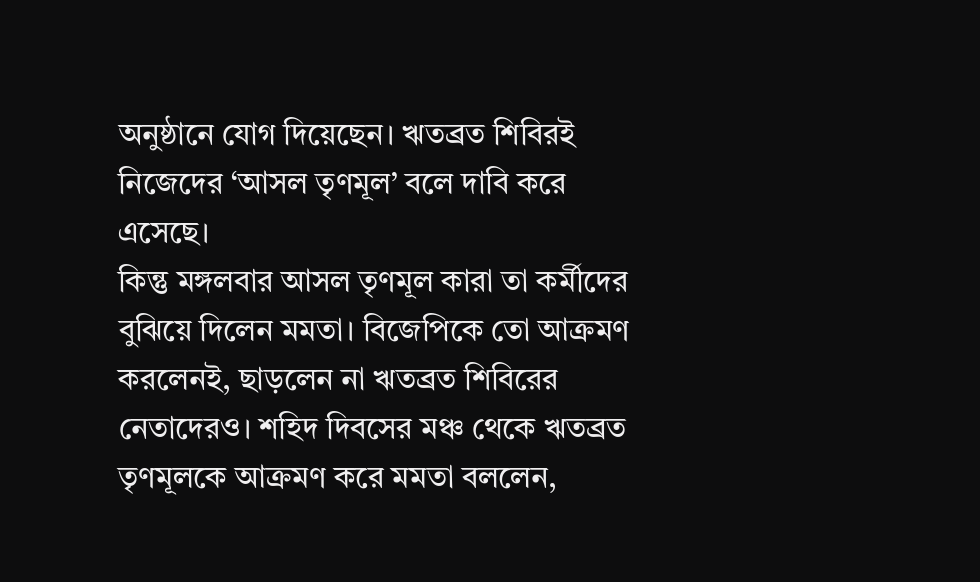অনুষ্ঠানে যোগ দিয়েছেন। ঋতব্রত শিবিরই নিজেদের ‘আসল তৃণমূল’ বলে দাবি করে এসেছে।
কিন্তু মঙ্গলবার আসল তৃণমূল কারা তা কর্মীদের বুঝিয়ে দিলেন মমতা। বিজেপিকে তো আক্রমণ করলেনই, ছাড়লেন না ঋতব্রত শিবিরের নেতাদেরও। শহিদ দিবসের মঞ্চ থেকে ঋতব্রত তৃণমূলকে আক্রমণ করে মমতা বললেন,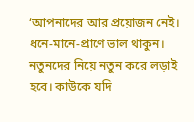‘আপনাদের আর প্রয়োজন নেই। ধনে-মানে-প্রাণে ভাল থাকুন। নতুনদের নিয়ে নতুন করে লড়াই হবে। কাউকে যদি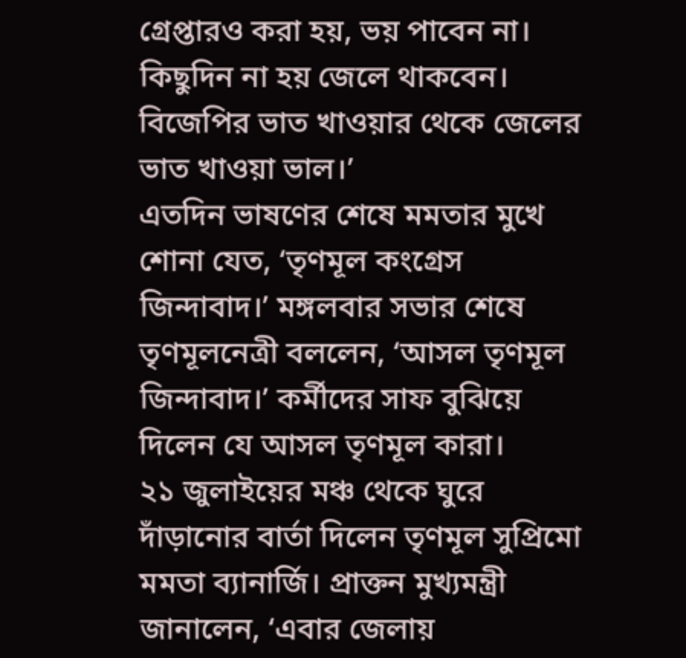গ্রেপ্তারও করা হয়, ভয় পাবেন না। কিছুদিন না হয় জেলে থাকবেন। বিজেপির ভাত খাওয়ার থেকে জেলের ভাত খাওয়া ভাল।’
এতদিন ভাষণের শেষে মমতার মুখে শোনা যেত, ‘তৃণমূল কংগ্রেস জিন্দাবাদ।’ মঙ্গলবার সভার শেষে তৃণমূলনেত্রী বললেন, ‘আসল তৃণমূল জিন্দাবাদ।’ কর্মীদের সাফ বুঝিয়ে দিলেন যে আসল তৃণমূল কারা।
২১ জুলাইয়ের মঞ্চ থেকে ঘুরে দাঁড়ানোর বার্তা দিলেন তৃণমূল সুপ্রিমো মমতা ব্যানার্জি। প্রাক্তন মুখ্যমন্ত্রী জানালেন, ‘এবার জেলায়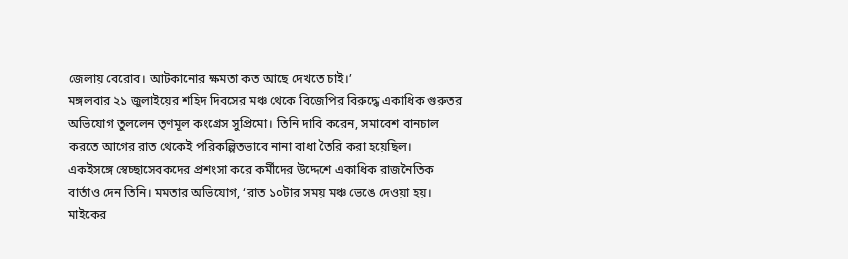জেলায় বেরোব। আটকানোর ক্ষমতা কত আছে দেখতে চাই।’
মঙ্গলবার ২১ জুলাইয়ের শহিদ দিবসের মঞ্চ থেকে বিজেপির বিরুদ্ধে একাধিক গুরুতর অভিযোগ তুললেন তৃণমূল কংগ্রেস সুপ্রিমো। তিনি দাবি করেন, সমাবেশ বানচাল করতে আগের রাত থেকেই পরিকল্পিতভাবে নানা বাধা তৈরি করা হয়েছিল।
একইসঙ্গে স্বেচ্ছাসেবকদের প্রশংসা করে কর্মীদের উদ্দেশে একাধিক রাজনৈতিক বার্তাও দেন তিনি। মমতার অভিযোগ, ‘রাত ১০টার সময় মঞ্চ ভেঙে দেওয়া হয়। মাইকের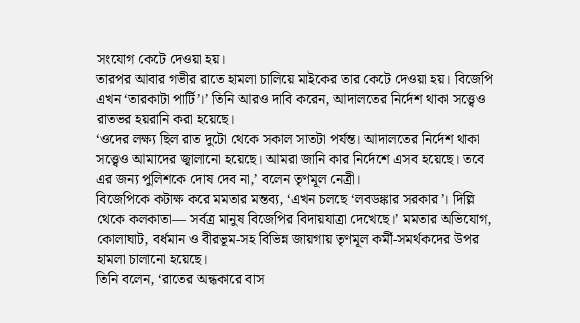সংযোগ কেটে দেওয়া হয়।
তারপর আবার গভীর রাতে হামলা চালিয়ে মাইকের তার কেটে দেওয়া হয়। বিজেপি এখন ‘তারকাটা পার্টি’।’ তিনি আরও দাবি করেন, আদালতের নির্দেশ থাকা সত্ত্বেও রাতভর হয়রানি করা হয়েছে।
‘ওদের লক্ষ্য ছিল রাত দুটো থেকে সকাল সাতটা পর্যন্ত। আদালতের নির্দেশ থাকা সত্ত্বেও আমাদের জ্বালানো হয়েছে। আমরা জানি কার নির্দেশে এসব হয়েছে। তবে এর জন্য পুলিশকে দোষ দেব না,’ বলেন তৃণমূল নেত্রী।
বিজেপিকে কটাক্ষ করে মমতার মন্তব্য, ‘এখন চলছে ‘লবডঙ্কার সরকার’। দিল্লি থেকে কলকাতা— সর্বত্র মানুষ বিজেপির বিদায়যাত্রা দেখেছে।’ মমতার অভিযোগ, কোলাঘাট, বর্ধমান ও বীরভূম-সহ বিভিন্ন জায়গায় তৃণমূল কর্মী-সমর্থকদের উপর হামলা চালানো হয়েছে।
তিনি বলেন, ‘রাতের অন্ধকারে বাস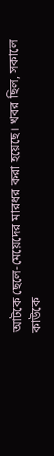আটকে ছেলে-মেয়েদের মারধর করা হয়েছে। খবর ছিল, সকালে কাউকে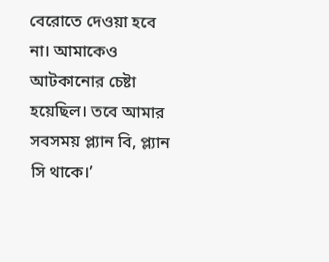বেরোতে দেওয়া হবে না। আমাকেও আটকানোর চেষ্টা হয়েছিল। তবে আমার সবসময় প্ল্যান বি, প্ল্যান সি থাকে।’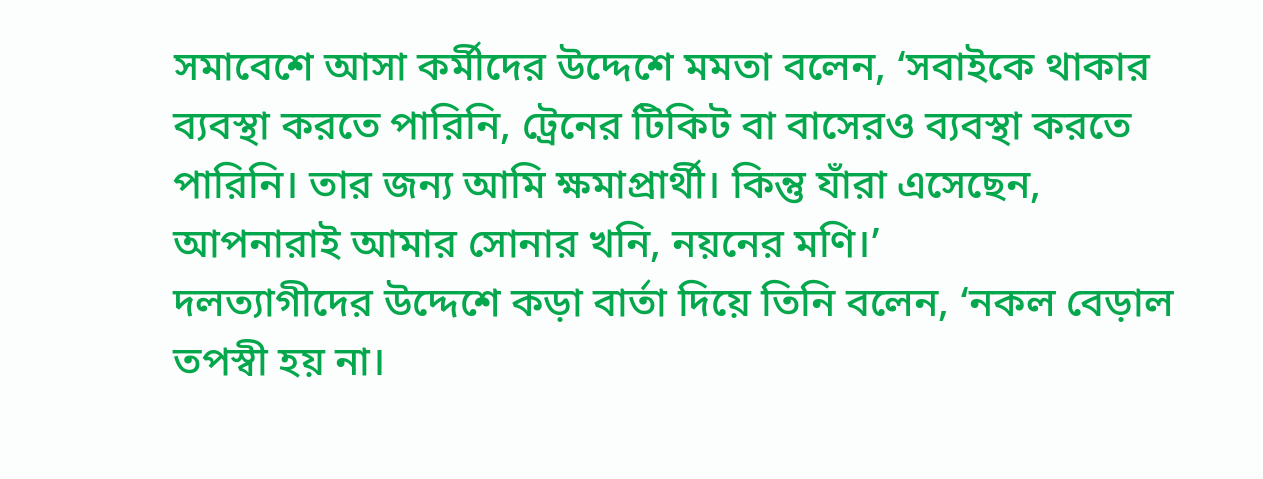সমাবেশে আসা কর্মীদের উদ্দেশে মমতা বলেন, ‘সবাইকে থাকার ব্যবস্থা করতে পারিনি, ট্রেনের টিকিট বা বাসেরও ব্যবস্থা করতে পারিনি। তার জন্য আমি ক্ষমাপ্রার্থী। কিন্তু যাঁরা এসেছেন, আপনারাই আমার সোনার খনি, নয়নের মণি।’
দলত্যাগীদের উদ্দেশে কড়া বার্তা দিয়ে তিনি বলেন, ‘নকল বেড়াল তপস্বী হয় না।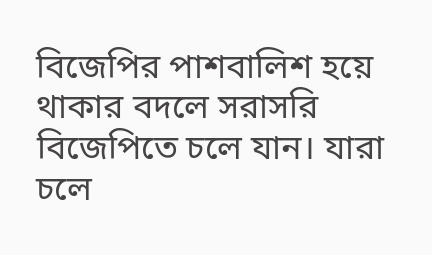বিজেপির পাশবালিশ হয়ে থাকার বদলে সরাসরি বিজেপিতে চলে যান। যারা চলে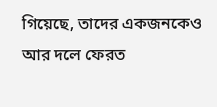গিয়েছে, তাদের একজনকেও আর দলে ফেরত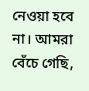নেওয়া হবে না। আমরা বেঁচে গেছি,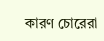কারণ চোরেরা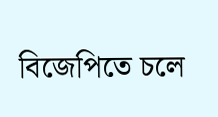বিজেপিতে চলে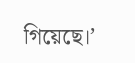গিয়েছে।’